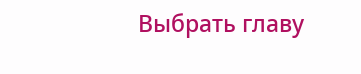Выбрать главу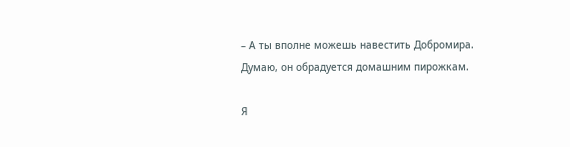– А ты вполне можешь навестить Добромира. Думаю, он обрадуется домашним пирожкам.

Я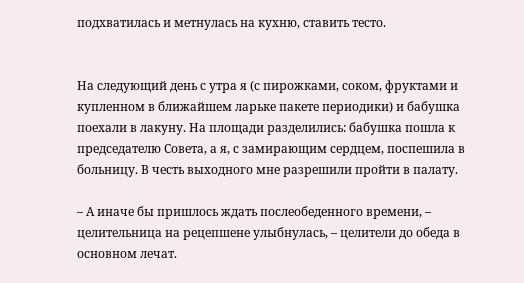подхватилась и метнулась на кухню, ставить тесто.


На следующий день с утра я (с пирожками, соком, фруктами и купленном в ближайшем ларьке пакете периодики) и бабушка поехали в лакуну. На площади разделились: бабушка пошла к председателю Совета, а я, с замирающим сердцем, поспешила в больницу. В честь выходного мне разрешили пройти в палату.

– А иначе бы пришлось ждать послеобеденного времени, – целительница на рецепшене улыбнулась, – целители до обеда в основном лечат.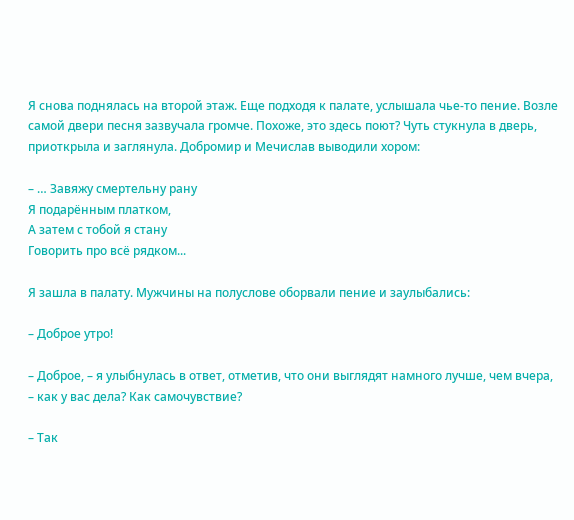Я снова поднялась на второй этаж. Еще подходя к палате, услышала чье-то пение. Возле самой двери песня зазвучала громче. Похоже, это здесь поют? Чуть стукнула в дверь, приоткрыла и заглянула. Добромир и Мечислав выводили хором:

– … Завяжу смертельну рану
Я подарённым платком,
А затем с тобой я стану
Говорить про всё рядком...

Я зашла в палату. Мужчины на полуслове оборвали пение и заулыбались:

– Доброе утро!

– Доброе, – я улыбнулась в ответ, отметив, что они выглядят намного лучше, чем вчера, – как у вас дела? Как самочувствие?

– Так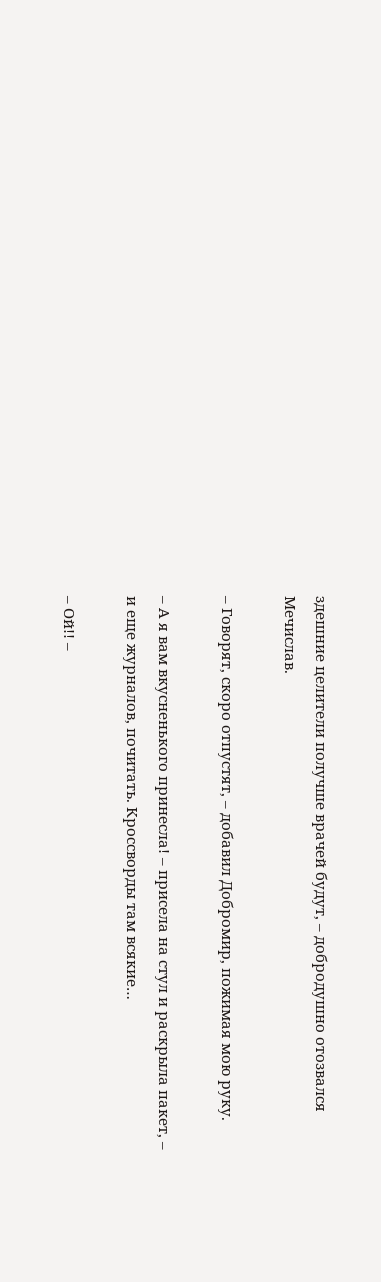здешние целители получше врачей будут, – добродушно отозвался Мечислав.

– Говорят, скоро отпустят, – добавил Добромир, пожимая мою руку.

– А я вам вкусненького принесла! – присела на стул и раскрыла пакет, – и еще журналов, почитать. Кроссворды там всякие…

– Ой!! –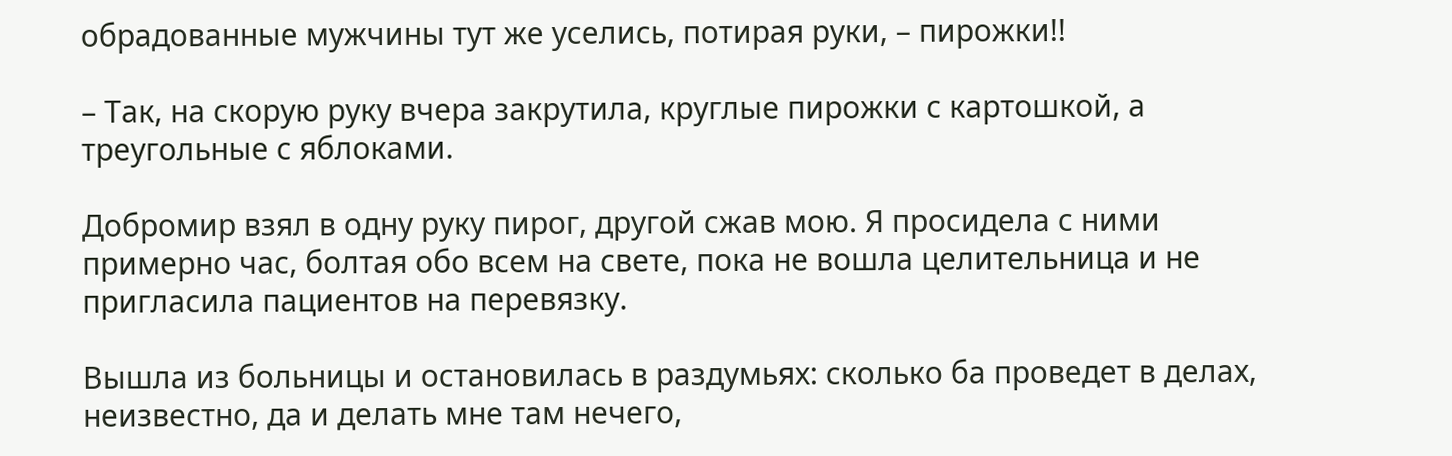обрадованные мужчины тут же уселись, потирая руки, – пирожки!!

– Так, на скорую руку вчера закрутила, круглые пирожки с картошкой, а треугольные с яблоками.

Добромир взял в одну руку пирог, другой сжав мою. Я просидела с ними примерно час, болтая обо всем на свете, пока не вошла целительница и не пригласила пациентов на перевязку.

Вышла из больницы и остановилась в раздумьях: сколько ба проведет в делах, неизвестно, да и делать мне там нечего,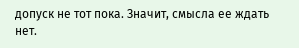допуск не тот пока. Значит, смысла ее ждать нет.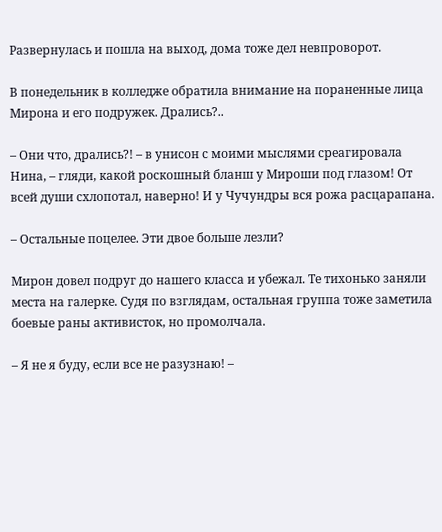Развернулась и пошла на выход, дома тоже дел невпроворот.

В понедельник в колледже обратила внимание на пораненные лица Мирона и его подружек. Дрались?..

– Они что, дрались?! – в унисон с моими мыслями среагировала Нина, – гляди, какой роскошный бланш у Мироши под глазом! От всей души схлопотал, наверно! И у Чучундры вся рожа расцарапана.

– Остальные поцелее. Эти двое больше лезли?

Мирон довел подруг до нашего класса и убежал. Те тихонько заняли места на галерке. Судя по взглядам, остальная группа тоже заметила боевые раны активисток, но промолчала.

– Я не я буду, если все не разузнаю! –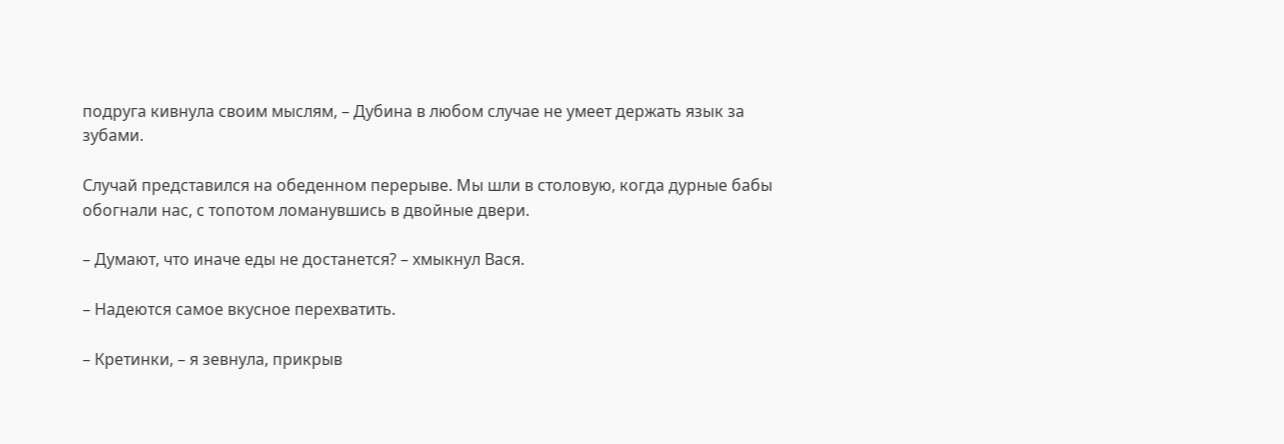подруга кивнула своим мыслям, – Дубина в любом случае не умеет держать язык за зубами.

Случай представился на обеденном перерыве. Мы шли в столовую, когда дурные бабы обогнали нас, с топотом ломанувшись в двойные двери.

– Думают, что иначе еды не достанется? – хмыкнул Вася.

– Надеются самое вкусное перехватить.

– Кретинки, – я зевнула, прикрыв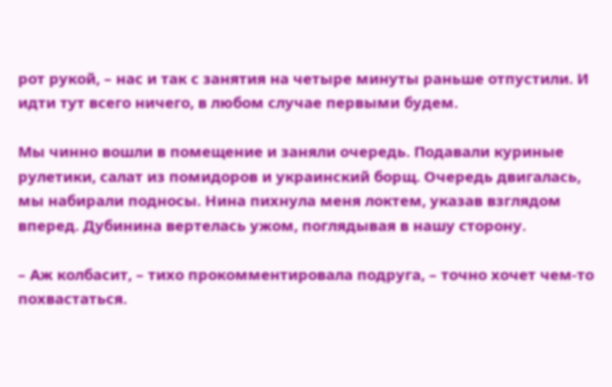рот рукой, – нас и так с занятия на четыре минуты раньше отпустили. И идти тут всего ничего, в любом случае первыми будем.

Мы чинно вошли в помещение и заняли очередь. Подавали куриные рулетики, салат из помидоров и украинский борщ. Очередь двигалась, мы набирали подносы. Нина пихнула меня локтем, указав взглядом вперед. Дубинина вертелась ужом, поглядывая в нашу сторону.

– Аж колбасит, – тихо прокомментировала подруга, – точно хочет чем-то похвастаться.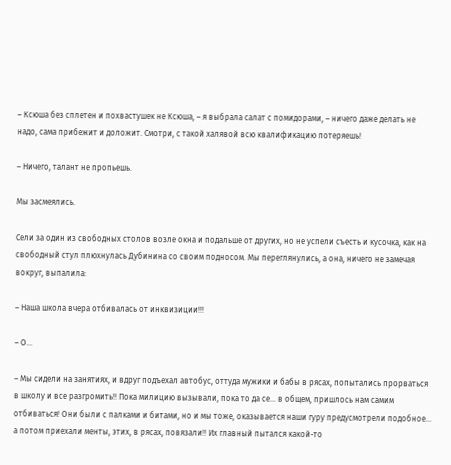– Ксюша без сплетен и похвастушек не Ксюша, – я выбрала салат с помидорами, – ничего даже делать не надо, сама прибежит и доложит. Смотри, с такой халявой всю квалификацию потеряешь!

– Ничего, талант не пропьешь.

Мы засмеялись.

Сели за один из свободных столов возле окна и подальше от других, но не успели съесть и кусочка, как на свободный стул плюхнулась Дубинина со своим подносом. Мы переглянулись, а она, ничего не замечая вокруг, выпалила:

– Наша школа вчера отбивалась от инквизиции!!!

– О…

– Мы сидели на занятиях, и вдруг подъехал автобус, оттуда мужики и бабы в рясах, попытались прорваться в школу и все разгромить!! Пока милицию вызывали, пока то да се… в общем, пришлось нам самим отбиваться! Они были с палками и битами, но и мы тоже, оказывается наши гуру предусмотрели подобное… а потом приехали менты, этих, в рясах, повязали!! Их главный пытался какой-то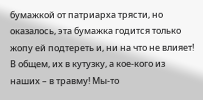бумажкой от патриарха трясти, но оказалось, эта бумажка годится только жопу ей подтереть и, ни на что не влияет! В общем, их в кутузку, а кое-кого из наших – в травму! Мы-то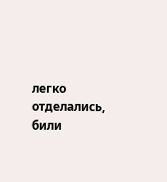легко отделались, били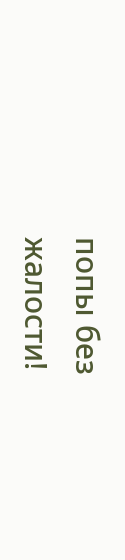попы без жалости!